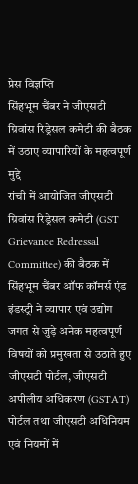प्रेस विज्ञप्ति
सिंहभूम चैंबर ने जीएसटी ग्रिवांस रिड्रेसल कमेटी की बैठक में उठाए व्यापारियों के महत्वपूर्ण मुद्दे
रांची में आयोजित जीएसटी ग्रिवांस रिड्रेसल कमेटी (GST Grievance Redressal Committee) की बैठक में सिंहभूम चैंबर ऑफ कॉमर्स एंड इंडस्ट्री ने व्यापार एवं उद्योग जगत से जुड़े अनेक महत्वपूर्ण विषयों को प्रमुखता से उठाते हुए जीएसटी पोर्टल, जीएसटी अपीलीय अधिकरण (GSTAT) पोर्टल तथा जीएसटी अधिनियम एवं नियमों में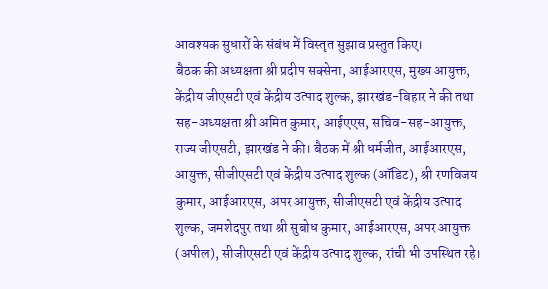आवश्यक सुधारों के संबंध में विस्तृत सुझाव प्रस्तुत किए।
बैठक की अध्यक्षता श्री प्रदीप सक्सेना, आईआरएस, मुख्य आयुक्त, केंद्रीय जीएसटी एवं केंद्रीय उत्पाद शुल्क, झारखंड-बिहार ने की तथा सह-अध्यक्षता श्री अमित कुमार, आईएएस, सचिव-सह-आयुक्त, राज्य जीएसटी, झारखंड ने की। बैठक में श्री धर्मजीत, आईआरएस, आयुक्त, सीजीएसटी एवं केंद्रीय उत्पाद शुल्क (ऑडिट), श्री रणविजय कुमार, आईआरएस, अपर आयुक्त, सीजीएसटी एवं केंद्रीय उत्पाद शुल्क, जमशेदपुर तथा श्री सुबोध कुमार, आईआरएस, अपर आयुक्त (अपील), सीजीएसटी एवं केंद्रीय उत्पाद शुल्क, रांची भी उपस्थित रहे।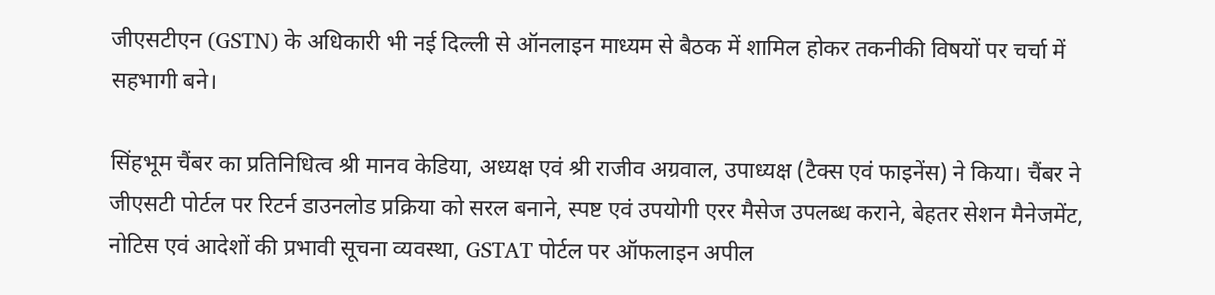जीएसटीएन (GSTN) के अधिकारी भी नई दिल्ली से ऑनलाइन माध्यम से बैठक में शामिल होकर तकनीकी विषयों पर चर्चा में सहभागी बने।

सिंहभूम चैंबर का प्रतिनिधित्व श्री मानव केडिया, अध्यक्ष एवं श्री राजीव अग्रवाल, उपाध्यक्ष (टैक्स एवं फाइनेंस) ने किया। चैंबर ने जीएसटी पोर्टल पर रिटर्न डाउनलोड प्रक्रिया को सरल बनाने, स्पष्ट एवं उपयोगी एरर मैसेज उपलब्ध कराने, बेहतर सेशन मैनेजमेंट, नोटिस एवं आदेशों की प्रभावी सूचना व्यवस्था, GSTAT पोर्टल पर ऑफलाइन अपील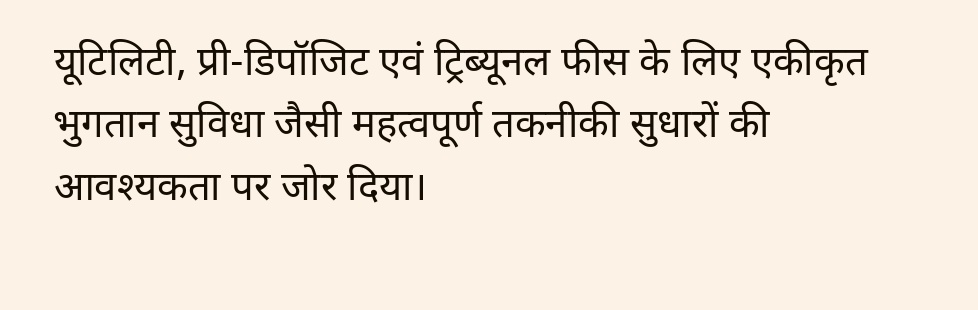यूटिलिटी, प्री-डिपॉजिट एवं ट्रिब्यूनल फीस के लिए एकीकृत भुगतान सुविधा जैसी महत्वपूर्ण तकनीकी सुधारों की आवश्यकता पर जोर दिया।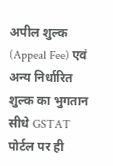अपील शुल्क (Appeal Fee) एवं अन्य निर्धारित शुल्क का भुगतान सीधे GSTAT पोर्टल पर ही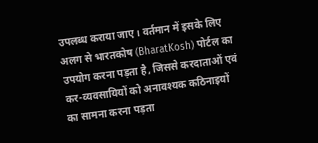उपलब्ध कराया जाए। वर्तमान में इसके लिए अलग से भारतकोष (BharatKosh) पोर्टल का उपयोग करना पड़ता है, जिससे करदाताओं एवं कर-व्यवसायियों को अनावश्यक कठिनाइयों का सामना करना पड़ता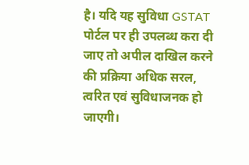है। यदि यह सुविधा GSTAT पोर्टल पर ही उपलब्ध करा दी जाए तो अपील दाखिल करने की प्रक्रिया अधिक सरल, त्वरित एवं सुविधाजनक हो जाएगी।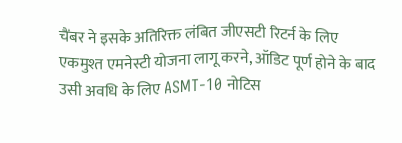चैंबर ने इसके अतिरिक्त लंबित जीएसटी रिटर्न के लिए एकमुश्त एमनेस्टी योजना लागू करने, ऑडिट पूर्ण होने के बाद उसी अवधि के लिए ASMT-10 नोटिस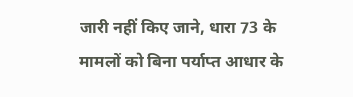जारी नहीं किए जाने, धारा 73 के मामलों को बिना पर्याप्त आधार के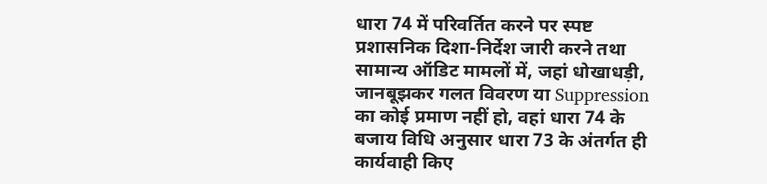धारा 74 में परिवर्तित करने पर स्पष्ट प्रशासनिक दिशा-निर्देश जारी करने तथा सामान्य ऑडिट मामलों में, जहां धोखाधड़ी, जानबूझकर गलत विवरण या Suppression का कोई प्रमाण नहीं हो, वहां धारा 74 के बजाय विधि अनुसार धारा 73 के अंतर्गत ही कार्यवाही किए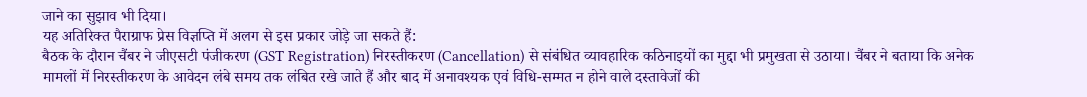जाने का सुझाव भी दिया।
यह अतिरिक्त पैराग्राफ प्रेस विज्ञप्ति में अलग से इस प्रकार जोड़े जा सकते हैं:
बैठक के दौरान चैंबर ने जीएसटी पंजीकरण (GST Registration) निरस्तीकरण (Cancellation) से संबंधित व्यावहारिक कठिनाइयों का मुद्दा भी प्रमुखता से उठाया। चैंबर ने बताया कि अनेक मामलों में निरस्तीकरण के आवेदन लंबे समय तक लंबित रखे जाते हैं और बाद में अनावश्यक एवं विधि-सम्मत न होने वाले दस्तावेजों की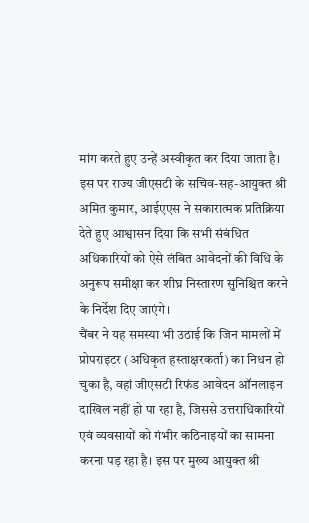मांग करते हुए उन्हें अस्वीकृत कर दिया जाता है। इस पर राज्य जीएसटी के सचिव-सह-आयुक्त श्री अमित कुमार, आईएएस ने सकारात्मक प्रतिक्रिया देते हुए आश्वासन दिया कि सभी संबंधित अधिकारियों को ऐसे लंबित आवेदनों की विधि के अनुरूप समीक्षा कर शीघ्र निस्तारण सुनिश्चित करने के निर्देश दिए जाएंगे।
चैंबर ने यह समस्या भी उठाई कि जिन मामलों में प्रोपराइटर (अधिकृत हस्ताक्षरकर्ता) का निधन हो चुका है, वहां जीएसटी रिफंड आवेदन ऑनलाइन दाखिल नहीं हो पा रहा है, जिससे उत्तराधिकारियों एवं व्यवसायों को गंभीर कठिनाइयों का सामना करना पड़ रहा है। इस पर मुख्य आयुक्त श्री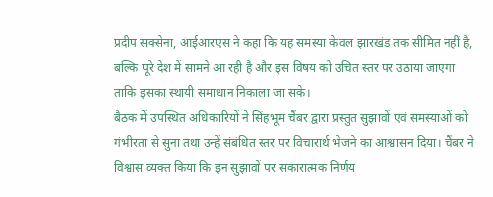प्रदीप सक्सेना, आईआरएस ने कहा कि यह समस्या केवल झारखंड तक सीमित नहीं है, बल्कि पूरे देश में सामने आ रही है और इस विषय को उचित स्तर पर उठाया जाएगा ताकि इसका स्थायी समाधान निकाला जा सके।
बैठक में उपस्थित अधिकारियों ने सिंहभूम चैंबर द्वारा प्रस्तुत सुझावों एवं समस्याओं को गंभीरता से सुना तथा उन्हें संबंधित स्तर पर विचारार्थ भेजने का आश्वासन दिया। चैंबर ने विश्वास व्यक्त किया कि इन सुझावों पर सकारात्मक निर्णय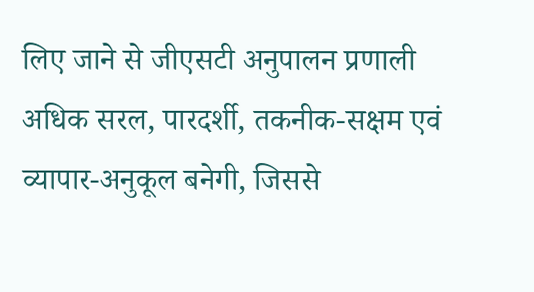लिए जाने से जीएसटी अनुपालन प्रणाली अधिक सरल, पारदर्शी, तकनीक-सक्षम एवं व्यापार-अनुकूल बनेगी, जिससे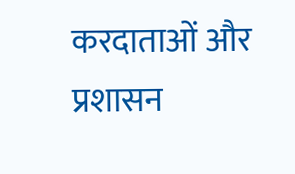करदाताओं और प्रशासन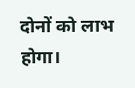दोनों को लाभ होगा।